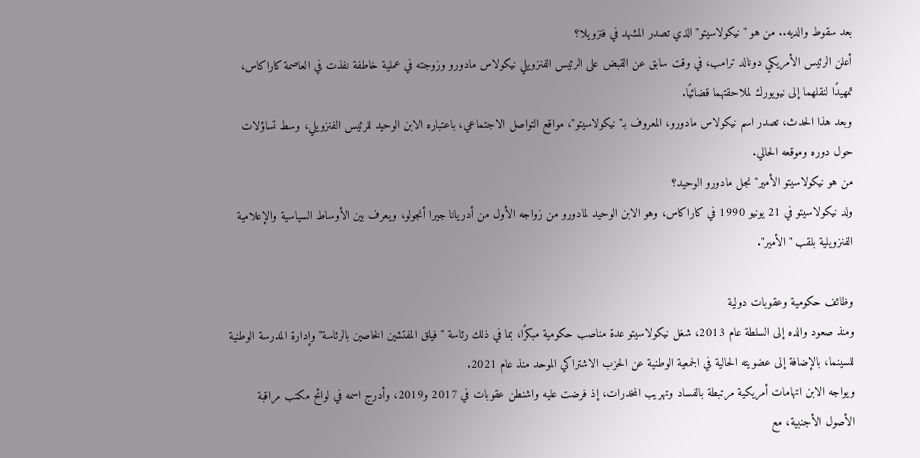بعد سقوط والديه.. من هو "نيكولاسيتو" الذي تصدر المشهد في فنزويلا؟
أعلن الرئيس الأمريكي دونالد ترامب، في وقت سابق عن القبض على الرئيس الفنزويلي نيكولاس مادورو وزوجته في عملية خاطفة نفذت في العاصمة كاراكاس، تمهيدًا لنقلهما إلى نيويورك لملاحقتهما قضائيًا.
وبعد هذا الحدث، تصدر اسم نيكولاس مادورو، المعروف بـ"نيكولاسيتو"، مواقع التواصل الاجتماعي، باعتباره الابن الوحيد للرئيس الفنزويلي، وسط تساؤلات حول دوره وموقعه الحالي.
من هو نيكولاسيتو الأمير" نجل مادورو الوحيد؟
ولد نيكولاسيتو في 21 يونيو 1990 في كاراكاس، وهو الابن الوحيد لمادورو من زواجه الأول من أدريانا جيرا أنجولو، ويعرف بين الأوساط السياسية والإعلامية الفنزويلية بلقب "الأمير".

وظائف حكومية وعقوبات دولية
ومنذ صعود والده إلى السلطة عام 2013، شغل نيكولاسيتو عدة مناصب حكومية مبكرًا، بما في ذلك رئاسة "فيلق المفتشين الخاصين بالرئاسة" وإدارة المدرسة الوطنية للسينما، بالإضافة إلى عضويته الحالية في الجمعية الوطنية عن الحزب الاشتراكي الموحد منذ عام 2021.
ويواجه الابن اتهامات أمريكية مرتبطة بالفساد وتهريب المخدرات، إذ فرضت عليه واشنطن عقوبات في 2017 و2019، وأدرج اسمه في لوائح مكتب مراقبة الأصول الأجنبية، مع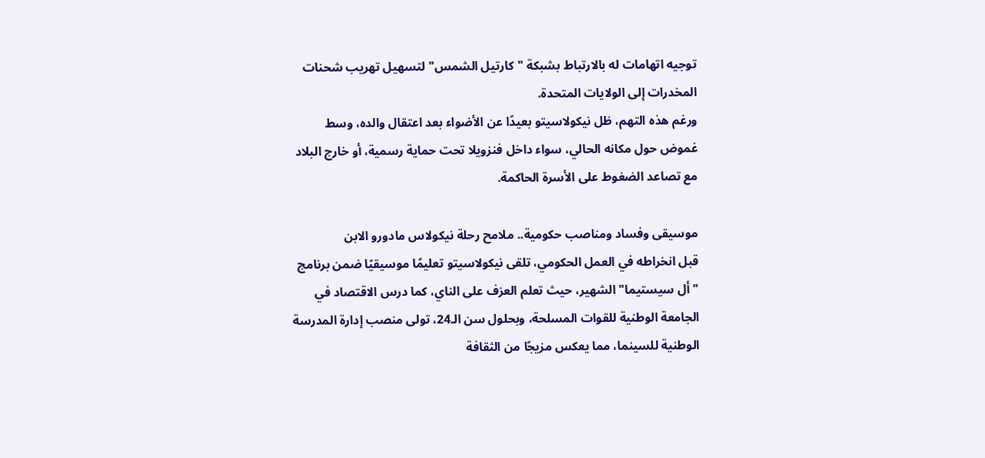توجيه اتهامات له بالارتباط بشبكة "كارتيل الشمس" لتسهيل تهريب شحنات المخدرات إلى الولايات المتحدة.
ورغم هذه التهم، ظل نيكولاسيتو بعيدًا عن الأضواء بعد اعتقال والده، وسط غموض حول مكانه الحالي، سواء داخل فنزويلا تحت حماية رسمية، أو خارج البلاد مع تصاعد الضغوط على الأسرة الحاكمة.

موسيقى وفساد ومناصب حكومية.. ملامح رحلة نيكولاس مادورو الابن
قبل انخراطه في العمل الحكومي، تلقى نيكولاسيتو تعليمًا موسيقيًا ضمن برنامج "أل سيستيما" الشهير، حيث تعلم العزف على الناي، كما درس الاقتصاد في الجامعة الوطنية للقوات المسلحة، وبحلول سن الـ24، تولى منصب إدارة المدرسة الوطنية للسينما، مما يعكس مزيجًا من الثقافة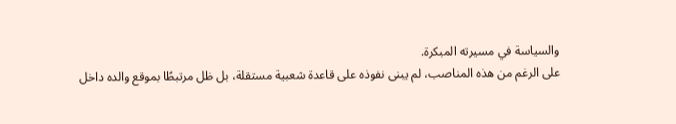والسياسة في مسيرته المبكرة.
على الرغم من هذه المناصب، لم يبنى نفوذه على قاعدة شعبية مستقلة، بل ظل مرتبطًا بموقع والده داخل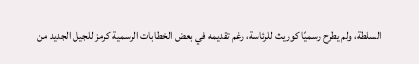السلطة، ولم يطرح رسميًا كوريث للرئاسة، رغم تقديمه في بعض الخطابات الرسمية كرمز للجيل الجديد من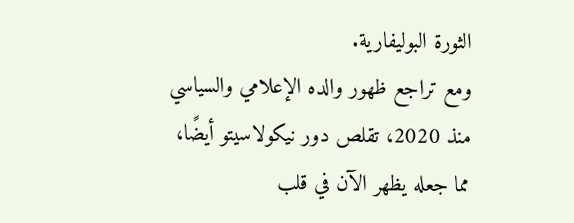الثورة البوليفارية.
ومع تراجع ظهور والده الإعلامي والسياسي منذ 2020، تقلص دور نيكولاسيتو أيضًا، مما جعله يظهر الآن في قلب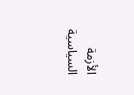الأزمة السياسية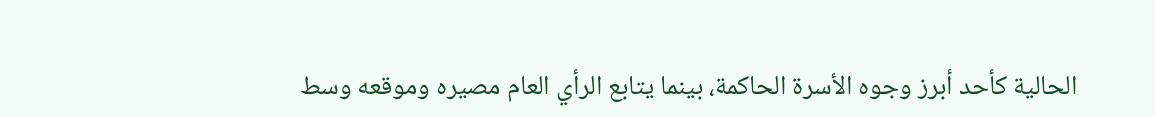الحالية كأحد أبرز وجوه الأسرة الحاكمة، بينما يتابع الرأي العام مصيره وموقعه وسط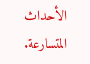الأحداث المتسارعة.